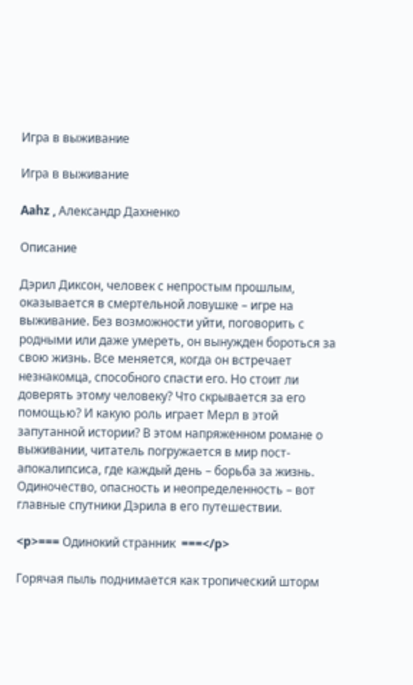Игра в выживание

Игра в выживание

Aahz , Александр Дахненко

Описание

Дэрил Диксон, человек с непростым прошлым, оказывается в смертельной ловушке – игре на выживание. Без возможности уйти, поговорить с родными или даже умереть, он вынужден бороться за свою жизнь. Все меняется, когда он встречает незнакомца, способного спасти его. Но стоит ли доверять этому человеку? Что скрывается за его помощью? И какую роль играет Мерл в этой запутанной истории? В этом напряженном романе о выживании, читатель погружается в мир пост-апокалипсиса, где каждый день – борьба за жизнь. Одиночество, опасность и неопределенность – вот главные спутники Дэрила в его путешествии.

<p>=== Одинокий странник  ===</p>

Горячая пыль поднимается как тропический шторм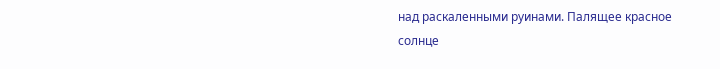над раскаленными руинами. Палящее красное солнце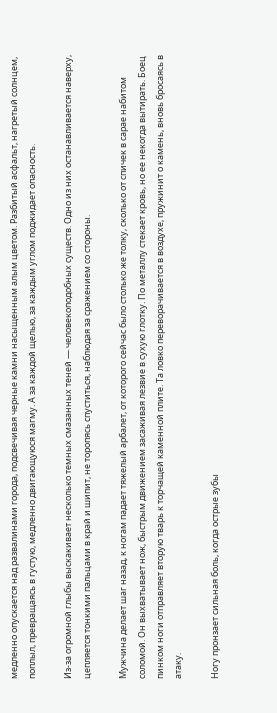медленно опускается над развалинами города, подсвечивая черные камни насыщенным алым цветом. Разбитый асфальт, нагретый солнцем, поплыл, превращаясь в густую, медленно двигающуюся магму. А за каждой щелью, за каждым углом поджидает опасность.

Из-за огромной глыбы выскакивает несколько темных смазанных теней — человекоподобных существ. Одно из них останавливается наверху, цепляется тонкими пальцами в край и шипит, не торопясь спуститься, наблюдая за сражением со стороны.

Мужчина делает шаг назад, к ногам падает тяжелый арбалет, от которого сейчас было столько же толку, сколько от спичек в сарае набитом соломой. Он выхватывает нож, быстрым движением засаживая лезвие в сухую глотку. По металлу стекает кровь, но ее некогда вытирать. Боец пинком ноги отправляет вторую тварь к торчащей каменной плите. Та ловко переворачивается в воздухе, пружинит о камень, вновь бросаясь в атаку.

Ногу пронзает сильная боль, когда острые зубы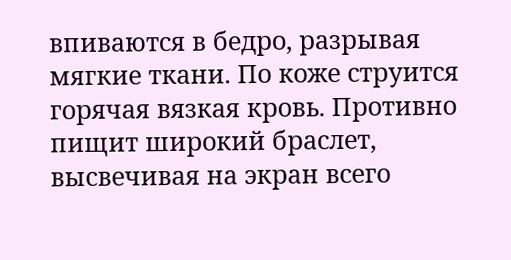впиваются в бедро, разрывая мягкие ткани. По коже струится горячая вязкая кровь. Противно пищит широкий браслет, высвечивая на экран всего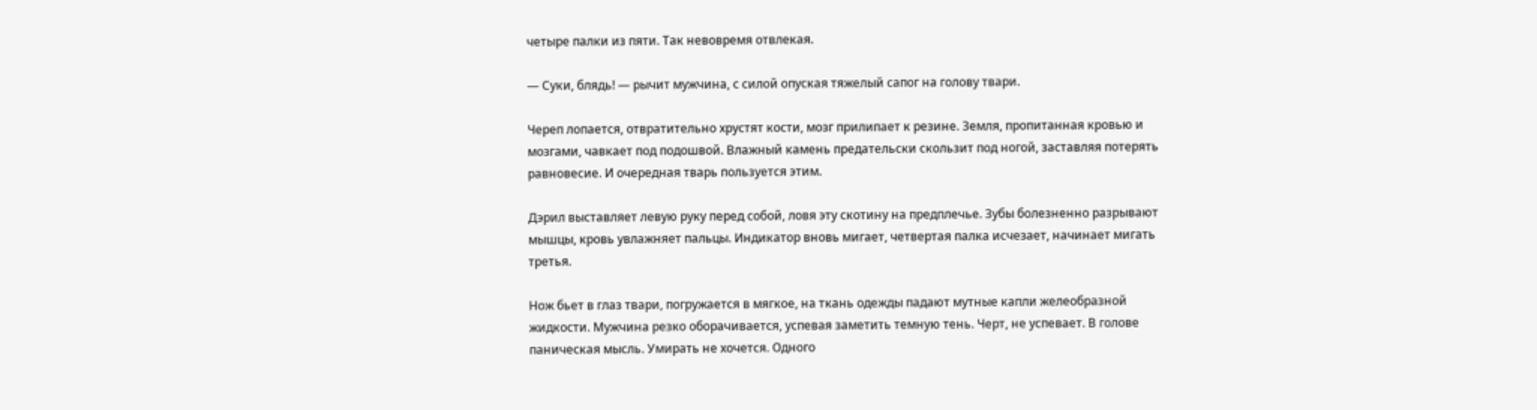четыре палки из пяти. Так невовремя отвлекая.

— Суки, блядь! — рычит мужчина, с силой опуская тяжелый сапог на голову твари.

Череп лопается, отвратительно хрустят кости, мозг прилипает к резине. Земля, пропитанная кровью и мозгами, чавкает под подошвой. Влажный камень предательски скользит под ногой, заставляя потерять равновесие. И очередная тварь пользуется этим.

Дэрил выставляет левую руку перед собой, ловя эту скотину на предплечье. Зубы болезненно разрывают мышцы, кровь увлажняет пальцы. Индикатор вновь мигает, четвертая палка исчезает, начинает мигать третья.

Нож бьет в глаз твари, погружается в мягкое, на ткань одежды падают мутные капли желеобразной жидкости. Мужчина резко оборачивается, успевая заметить темную тень. Черт, не успевает. В голове паническая мысль. Умирать не хочется. Одного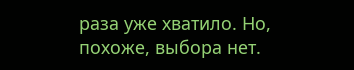раза уже хватило. Но, похоже, выбора нет.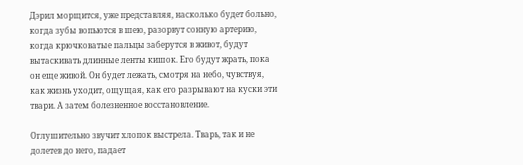Дэрил морщится, уже представляя, насколько будет больно, когда зубы вопьются в шею, разорвут сонную артерию, когда крючковатые пальцы заберутся в живот, будут вытаскивать длинные ленты кишок. Его будут жрать, пока он еще живой. Он будет лежать, смотря на небо, чувствуя, как жизнь уходит, ощущая, как его разрывают на куски эти твари. А затем болезненное восстановление.

Оглушительно звучит хлопок выстрела. Тварь, так и не долетев до него, падает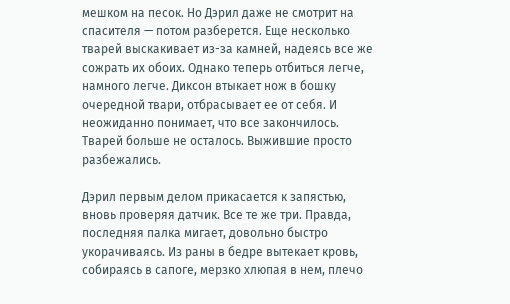мешком на песок. Но Дэрил даже не смотрит на спасителя — потом разберется. Еще несколько тварей выскакивает из-за камней, надеясь все же сожрать их обоих. Однако теперь отбиться легче, намного легче. Диксон втыкает нож в бошку очередной твари, отбрасывает ее от себя. И неожиданно понимает, что все закончилось. Тварей больше не осталось. Выжившие просто разбежались.

Дэрил первым делом прикасается к запястью, вновь проверяя датчик. Все те же три. Правда, последняя палка мигает, довольно быстро укорачиваясь. Из раны в бедре вытекает кровь, собираясь в сапоге, мерзко хлюпая в нем, плечо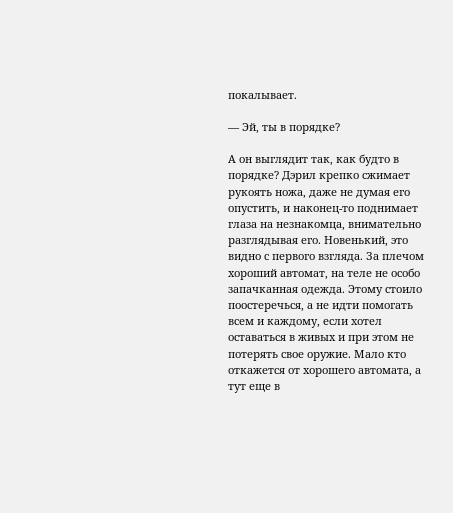покалывает.

— Эй, ты в порядке?

А он выглядит так, как будто в порядке? Дэрил крепко сжимает рукоять ножа, даже не думая его опустить, и наконец-то поднимает глаза на незнакомца, внимательно разглядывая его. Новенький, это видно с первого взгляда. За плечом хороший автомат, на теле не особо запачканная одежда. Этому стоило поостеречься, а не идти помогать всем и каждому, если хотел оставаться в живых и при этом не потерять свое оружие. Мало кто откажется от хорошего автомата, а тут еще в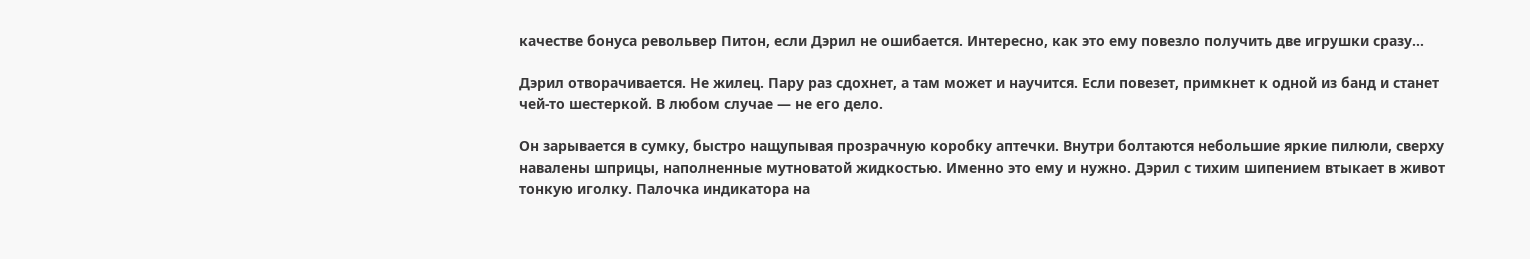качестве бонуса револьвер Питон, если Дэрил не ошибается. Интересно, как это ему повезло получить две игрушки сразу…

Дэрил отворачивается. Не жилец. Пару раз сдохнет, а там может и научится. Если повезет, примкнет к одной из банд и станет чей-то шестеркой. В любом случае — не его дело.

Он зарывается в сумку, быстро нащупывая прозрачную коробку аптечки. Внутри болтаются небольшие яркие пилюли, сверху навалены шприцы, наполненные мутноватой жидкостью. Именно это ему и нужно. Дэрил с тихим шипением втыкает в живот тонкую иголку. Палочка индикатора на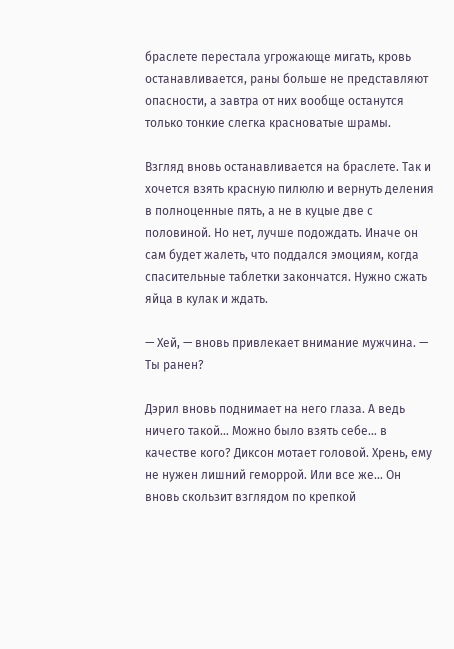браслете перестала угрожающе мигать, кровь останавливается, раны больше не представляют опасности, а завтра от них вообще останутся только тонкие слегка красноватые шрамы.

Взгляд вновь останавливается на браслете. Так и хочется взять красную пилюлю и вернуть деления в полноценные пять, а не в куцые две с половиной. Но нет, лучше подождать. Иначе он сам будет жалеть, что поддался эмоциям, когда спасительные таблетки закончатся. Нужно сжать яйца в кулак и ждать.

— Хей, — вновь привлекает внимание мужчина. — Ты ранен?

Дэрил вновь поднимает на него глаза. А ведь ничего такой… Можно было взять себе… в качестве кого? Диксон мотает головой. Хрень, ему не нужен лишний геморрой. Или все же… Он вновь скользит взглядом по крепкой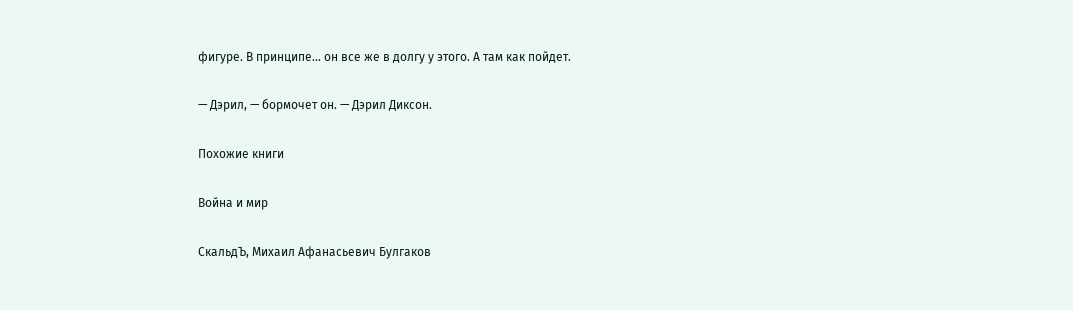фигуре. В принципе… он все же в долгу у этого. А там как пойдет.

— Дэрил, — бормочет он. — Дэрил Диксон.

Похожие книги

Война и мир

СкальдЪ, Михаил Афанасьевич Булгаков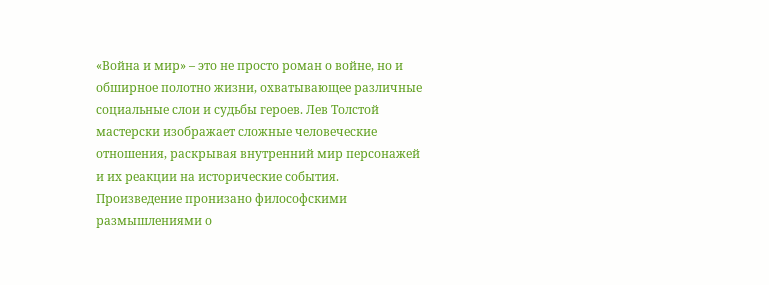«Война и мир» – это не просто роман о войне, но и обширное полотно жизни, охватывающее различные социальные слои и судьбы героев. Лев Толстой мастерски изображает сложные человеческие отношения, раскрывая внутренний мир персонажей и их реакции на исторические события. Произведение пронизано философскими размышлениями о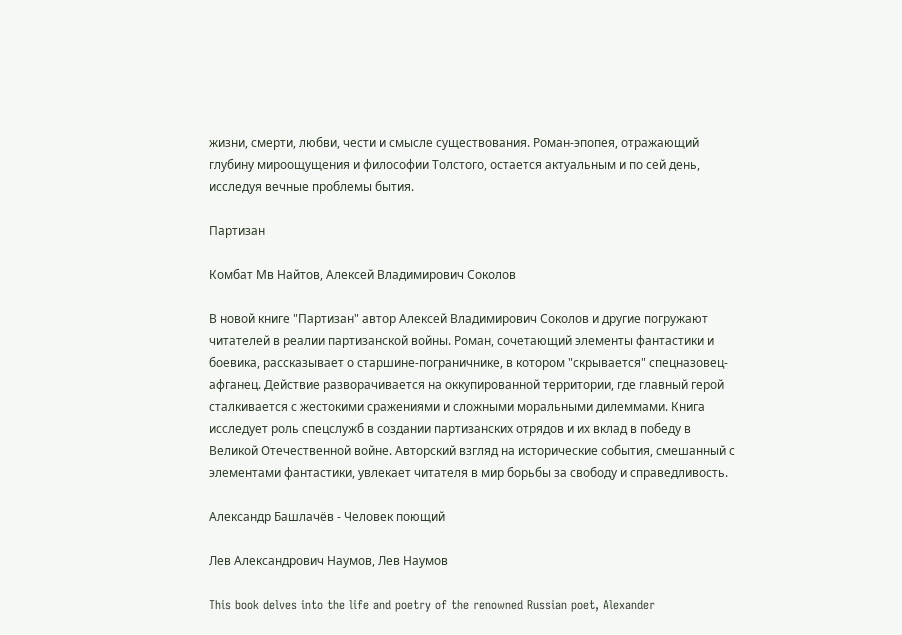жизни, смерти, любви, чести и смысле существования. Роман-эпопея, отражающий глубину мироощущения и философии Толстого, остается актуальным и по сей день, исследуя вечные проблемы бытия.

Партизан

Комбат Мв Найтов, Алексей Владимирович Соколов

В новой книге "Партизан" автор Алексей Владимирович Соколов и другие погружают читателей в реалии партизанской войны. Роман, сочетающий элементы фантастики и боевика, рассказывает о старшине-пограничнике, в котором "скрывается" спецназовец-афганец. Действие разворачивается на оккупированной территории, где главный герой сталкивается с жестокими сражениями и сложными моральными дилеммами. Книга исследует роль спецслужб в создании партизанских отрядов и их вклад в победу в Великой Отечественной войне. Авторский взгляд на исторические события, смешанный с элементами фантастики, увлекает читателя в мир борьбы за свободу и справедливость.

Александр Башлачёв - Человек поющий

Лев Александрович Наумов, Лев Наумов

This book delves into the life and poetry of the renowned Russian poet, Alexander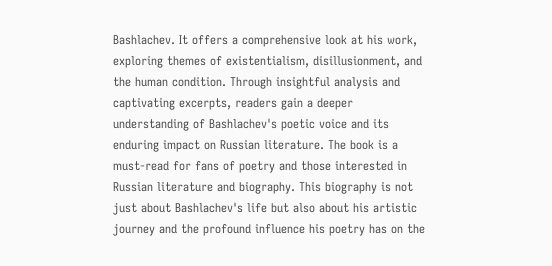Bashlachev. It offers a comprehensive look at his work, exploring themes of existentialism, disillusionment, and the human condition. Through insightful analysis and captivating excerpts, readers gain a deeper understanding of Bashlachev's poetic voice and its enduring impact on Russian literature. The book is a must-read for fans of poetry and those interested in Russian literature and biography. This biography is not just about Bashlachev's life but also about his artistic journey and the profound influence his poetry has on the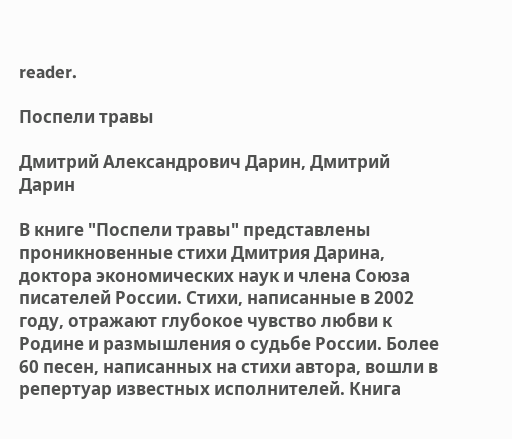reader.

Поспели травы

Дмитрий Александрович Дарин, Дмитрий Дарин

В книге "Поспели травы" представлены проникновенные стихи Дмитрия Дарина, доктора экономических наук и члена Союза писателей России. Стихи, написанные в 2002 году, отражают глубокое чувство любви к Родине и размышления о судьбе России. Более 60 песен, написанных на стихи автора, вошли в репертуар известных исполнителей. Книга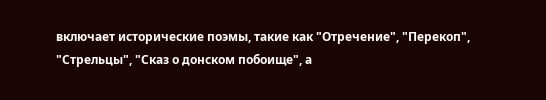включает исторические поэмы, такие как "Отречение", "Перекоп", "Стрельцы", "Сказ о донском побоище", а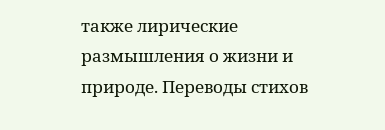также лирические размышления о жизни и природе. Переводы стихов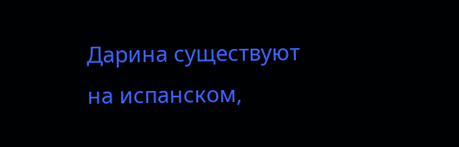Дарина существуют на испанском,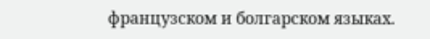французском и болгарском языках.